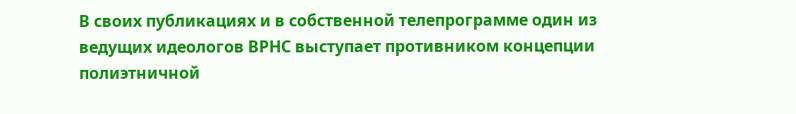В своих публикациях и в собственной телепрограмме один из ведущих идеологов ВРНС выступает противником концепции полиэтничной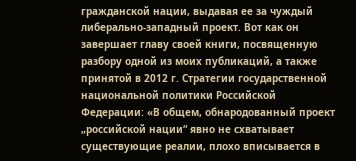гражданской нации, выдавая ее за чуждый либерально-западный проект. Вот как он завершает главу своей книги, посвященную разбору одной из моих публикаций, а также принятой в 2012 г. Стратегии государственной национальной политики Российской Федерации: «В общем, обнародованный проект „российской нации“ явно не схватывает существующие реалии, плохо вписывается в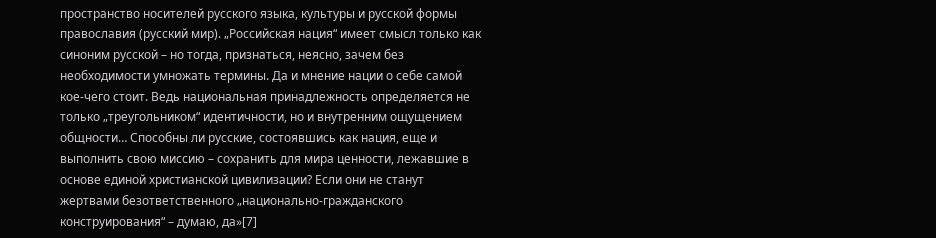пространство носителей русского языка, культуры и русской формы православия (русский мир). „Российская нация“ имеет смысл только как синоним русской – но тогда, признаться, неясно, зачем без необходимости умножать термины. Да и мнение нации о себе самой кое-чего стоит. Ведь национальная принадлежность определяется не только „треугольником“ идентичности, но и внутренним ощущением общности… Способны ли русские, состоявшись как нация, еще и выполнить свою миссию – сохранить для мира ценности, лежавшие в основе единой христианской цивилизации? Если они не станут жертвами безответственного „национально-гражданского конструирования“ – думаю, да»[7]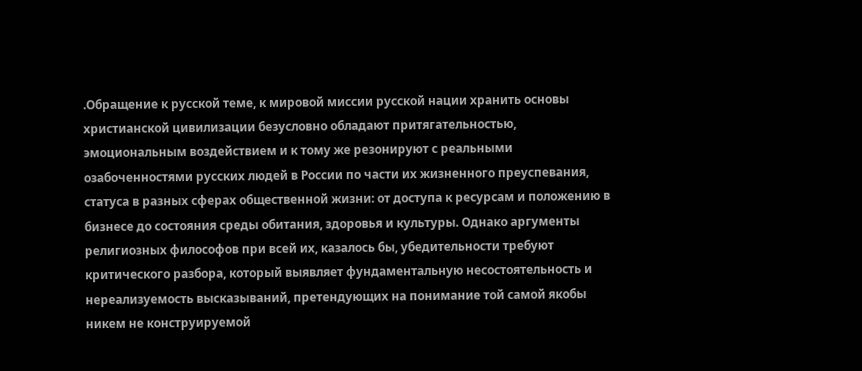.Обращение к русской теме, к мировой миссии русской нации хранить основы христианской цивилизации безусловно обладают притягательностью, эмоциональным воздействием и к тому же резонируют с реальными озабоченностями русских людей в России по части их жизненного преуспевания, статуса в разных сферах общественной жизни: от доступа к ресурсам и положению в бизнесе до состояния среды обитания, здоровья и культуры. Однако аргументы религиозных философов при всей их, казалось бы, убедительности требуют критического разбора, который выявляет фундаментальную несостоятельность и нереализуемость высказываний, претендующих на понимание той самой якобы никем не конструируемой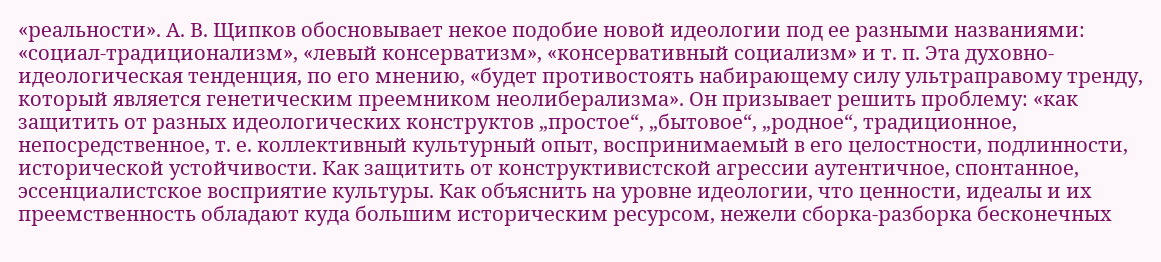«реальности». А. В. Щипков обосновывает некое подобие новой идеологии под ее разными названиями: «социал-традиционализм», «левый консерватизм», «консервативный социализм» и т. п. Эта духовно-идеологическая тенденция, по его мнению, «будет противостоять набирающему силу ультраправому тренду, который является генетическим преемником неолиберализма». Он призывает решить проблему: «как защитить от разных идеологических конструктов „простое“, „бытовое“, „родное“, традиционное, непосредственное, т. е. коллективный культурный опыт, воспринимаемый в его целостности, подлинности, исторической устойчивости. Как защитить от конструктивистской агрессии аутентичное, спонтанное, эссенциалистское восприятие культуры. Как объяснить на уровне идеологии, что ценности, идеалы и их преемственность обладают куда большим историческим ресурсом, нежели сборка-разборка бесконечных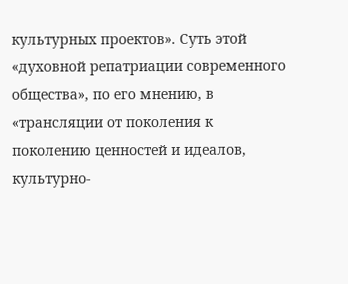культурных проектов». Суть этой «духовной репатриации современного общества», по его мнению, в «трансляции от поколения к поколению ценностей и идеалов, культурно-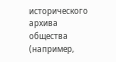исторического архива общества (например,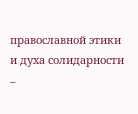православной этики и духа солидарности –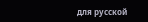для русской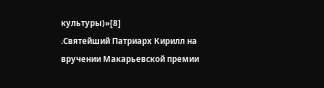культуры)»[8]
.Святейший Патриарх Кирилл на вручении Макарьевской премии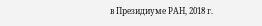в Президиуме РАН, 2018 г.